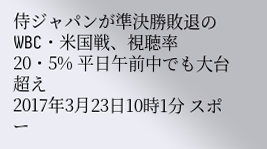侍ジャパンが準決勝敗退のWBC・米国戦、視聴率20・5% 平日午前中でも大台超え
2017年3月23日10時1分 スポー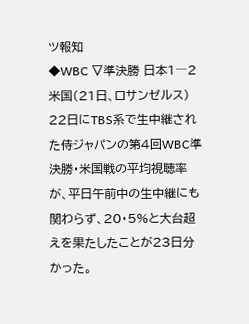ツ報知
◆WBC ▽準決勝 日本1―2米国(21日、ロサンゼルス)
22日にTBS系で生中継された侍ジャパンの第4回WBC準決勝・米国戦の平均視聴率が、平日午前中の生中継にも関わらず、20・5%と大台超えを果たしたことが23日分かった。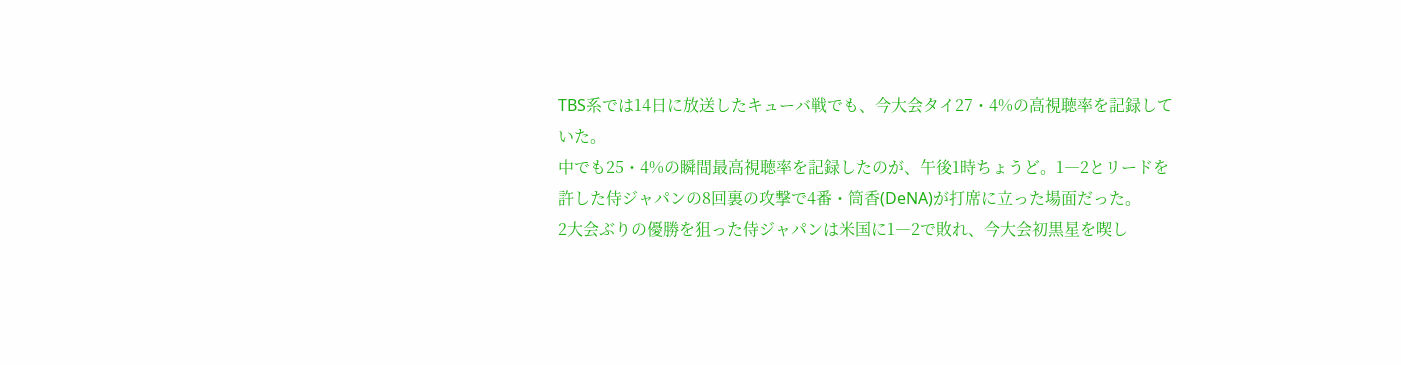TBS系では14日に放送したキューバ戦でも、今大会タイ27・4%の高視聴率を記録していた。
中でも25・4%の瞬間最高視聴率を記録したのが、午後1時ちょうど。1―2とリードを許した侍ジャパンの8回裏の攻撃で4番・筒香(DeNA)が打席に立った場面だった。
2大会ぶりの優勝を狙った侍ジャパンは米国に1―2で敗れ、今大会初黒星を喫し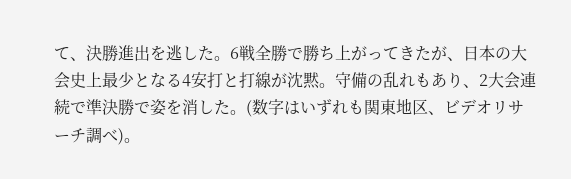て、決勝進出を逃した。6戦全勝で勝ち上がってきたが、日本の大会史上最少となる4安打と打線が沈黙。守備の乱れもあり、2大会連続で準決勝で姿を消した。(数字はいずれも関東地区、ビデオリサーチ調べ)。